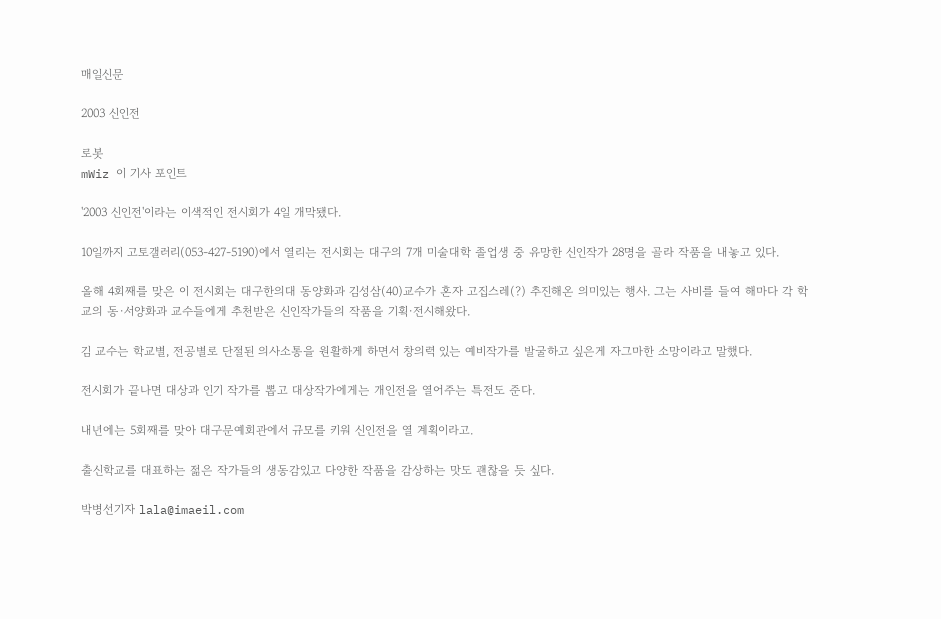매일신문

2003 신인전

로봇
mWiz 이 기사 포인트

'2003 신인전'이라는 이색적인 전시회가 4일 개막됐다.

10일까지 고토갤러리(053-427-5190)에서 열리는 전시회는 대구의 7개 미술대학 졸업생 중 유망한 신인작가 28명을 골라 작품을 내놓고 있다.

올해 4회째를 맞은 이 전시회는 대구한의대 동양화과 김성삼(40)교수가 혼자 고집스레(?) 추진해온 의미있는 행사. 그는 사비를 들여 해마다 각 학교의 동·서양화과 교수들에게 추천받은 신인작가들의 작품을 기획·전시해왔다.

김 교수는 학교별, 전공별로 단절된 의사소통을 원활하게 하면서 창의력 있는 예비작가를 발굴하고 싶은게 자그마한 소망이라고 말했다.

전시회가 끝나면 대상과 인기 작가를 뽑고 대상작가에게는 개인전을 열어주는 특전도 준다.

내년에는 5회째를 맞아 대구문예회관에서 규모를 키워 신인전을 열 계획이라고.

출신학교를 대표하는 젊은 작가들의 생동감있고 다양한 작품을 감상하는 맛도 괜찮을 듯 싶다.

박병선기자 lala@imaeil.com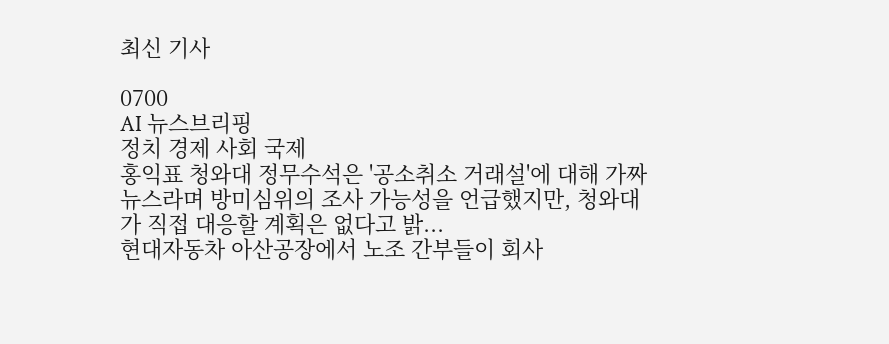최신 기사

0700
AI 뉴스브리핑
정치 경제 사회 국제
홍익표 청와대 정무수석은 '공소취소 거래설'에 대해 가짜뉴스라며 방미심위의 조사 가능성을 언급했지만, 청와대가 직접 대응할 계획은 없다고 밝...
현대자동차 아산공장에서 노조 간부들이 회사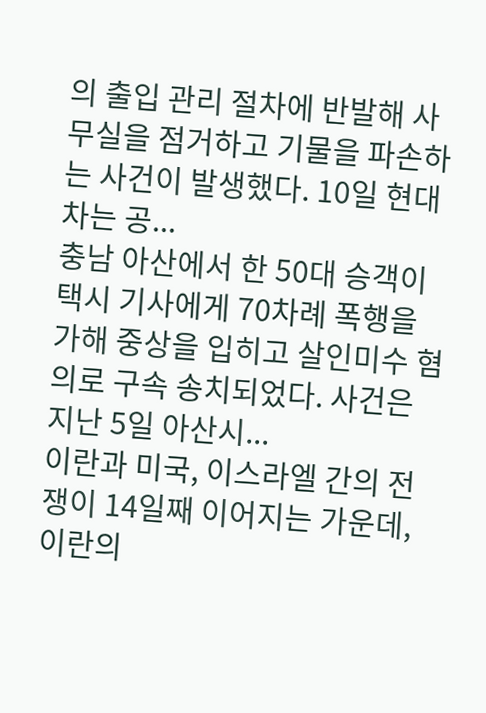의 출입 관리 절차에 반발해 사무실을 점거하고 기물을 파손하는 사건이 발생했다. 10일 현대차는 공...
충남 아산에서 한 50대 승객이 택시 기사에게 70차례 폭행을 가해 중상을 입히고 살인미수 혐의로 구속 송치되었다. 사건은 지난 5일 아산시...
이란과 미국, 이스라엘 간의 전쟁이 14일째 이어지는 가운데, 이란의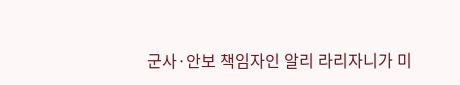군사·안보 책임자인 알리 라리자니가 미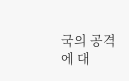국의 공격에 대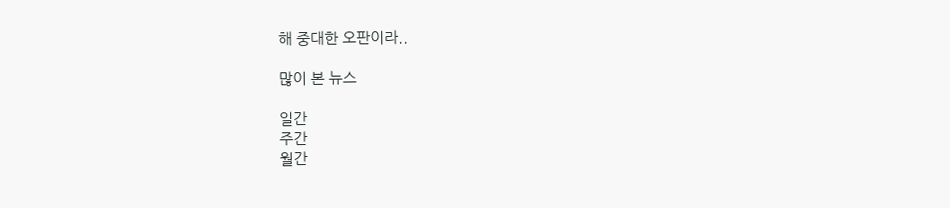해 중대한 오판이라..

많이 본 뉴스

일간
주간
월간